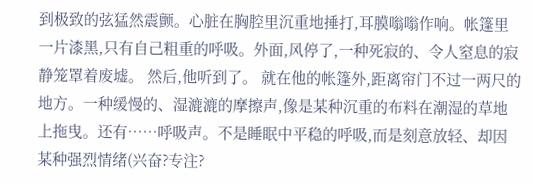到极致的弦猛然震颤。心脏在胸腔里沉重地捶打,耳膜嗡嗡作响。帐篷里一片漆黑,只有自己粗重的呼吸。外面,风停了,一种死寂的、令人窒息的寂静笼罩着废墟。 然后,他听到了。 就在他的帐篷外,距离帘门不过一两尺的地方。一种缓慢的、湿漉漉的摩擦声,像是某种沉重的布料在潮湿的草地上拖曳。还有……呼吸声。不是睡眠中平稳的呼吸,而是刻意放轻、却因某种强烈情绪(兴奋?专注?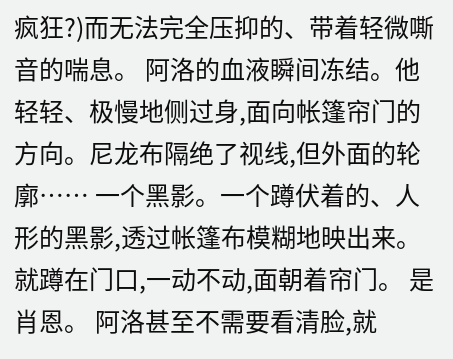疯狂?)而无法完全压抑的、带着轻微嘶音的喘息。 阿洛的血液瞬间冻结。他轻轻、极慢地侧过身,面向帐篷帘门的方向。尼龙布隔绝了视线,但外面的轮廓…… 一个黑影。一个蹲伏着的、人形的黑影,透过帐篷布模糊地映出来。就蹲在门口,一动不动,面朝着帘门。 是肖恩。 阿洛甚至不需要看清脸,就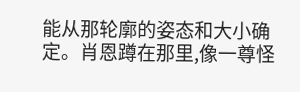能从那轮廓的姿态和大小确定。肖恩蹲在那里,像一尊怪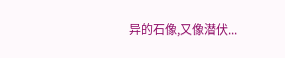异的石像,又像潜伏...